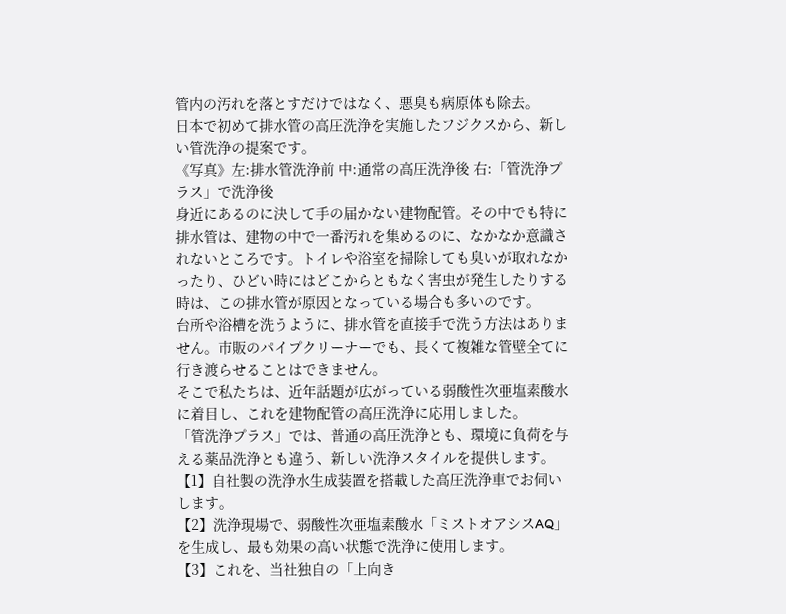管内の汚れを落とすだけではなく、悪臭も病原体も除去。
日本で初めて排水管の高圧洗浄を実施したフジクスから、新しい管洗浄の提案です。
《写真》左:排水管洗浄前 中:通常の高圧洗浄後 右:「管洗浄プラス」で洗浄後
身近にあるのに決して手の届かない建物配管。その中でも特に排水管は、建物の中で一番汚れを集めるのに、なかなか意識されないところです。トイレや浴室を掃除しても臭いが取れなかったり、ひどい時にはどこからともなく害虫が発生したりする時は、この排水管が原因となっている場合も多いのです。
台所や浴槽を洗うように、排水管を直接手で洗う方法はありません。市販のパイプクリーナーでも、長くて複雑な管壁全てに行き渡らせることはできません。
そこで私たちは、近年話題が広がっている弱酸性次亜塩素酸水に着目し、これを建物配管の高圧洗浄に応用しました。
「管洗浄プラス」では、普通の高圧洗浄とも、環境に負荷を与える薬品洗浄とも違う、新しい洗浄スタイルを提供します。
【1】自社製の洗浄水生成装置を搭載した高圧洗浄車でお伺いします。
【2】洗浄現場で、弱酸性次亜塩素酸水「ミストオアシスAQ」を生成し、最も効果の高い状態で洗浄に使用します。
【3】これを、当社独自の「上向き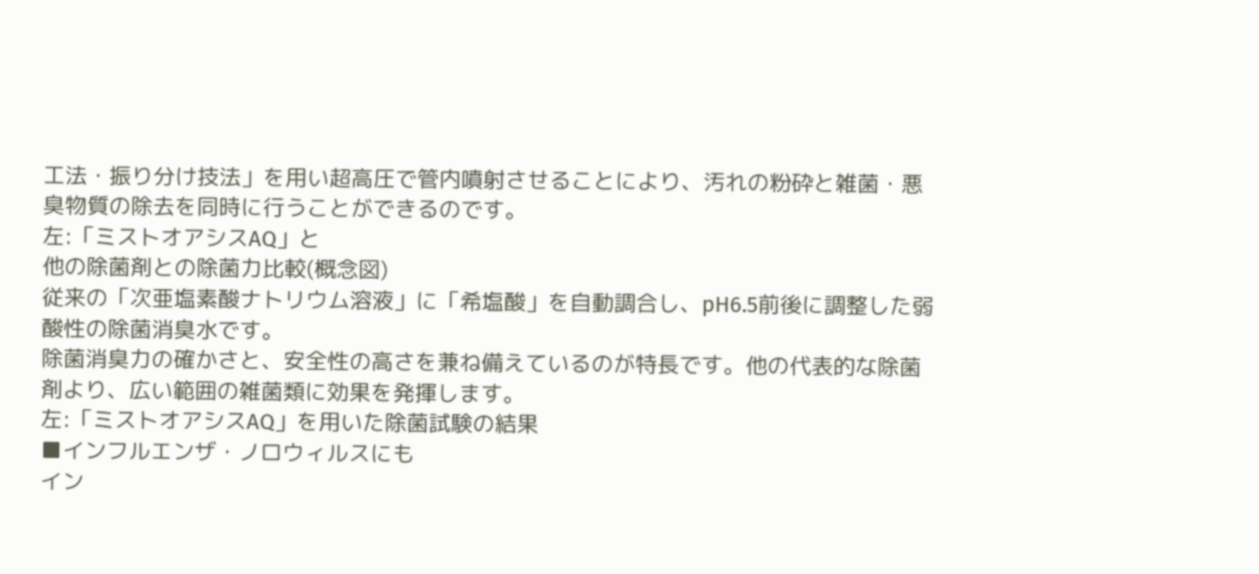工法・振り分け技法」を用い超高圧で管内噴射させることにより、汚れの粉砕と雑菌・悪臭物質の除去を同時に行うことができるのです。
左:「ミストオアシスAQ」と
他の除菌剤との除菌力比較(概念図)
従来の「次亜塩素酸ナトリウム溶液」に「希塩酸」を自動調合し、pH6.5前後に調整した弱酸性の除菌消臭水です。
除菌消臭力の確かさと、安全性の高さを兼ね備えているのが特長です。他の代表的な除菌剤より、広い範囲の雑菌類に効果を発揮します。
左:「ミストオアシスAQ」を用いた除菌試験の結果
■インフルエンザ・ノロウィルスにも
イン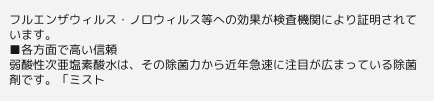フルエンザウィルス・ノロウィルス等への効果が検査機関により証明されています。
■各方面で高い信頼
弱酸性次亜塩素酸水は、その除菌力から近年急速に注目が広まっている除菌剤です。「ミスト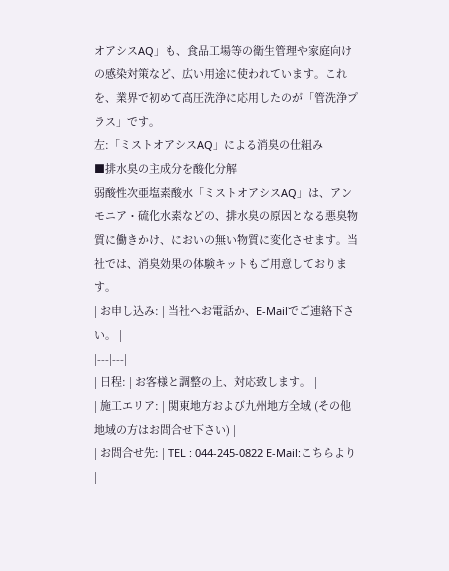オアシスAQ」も、食品工場等の衛生管理や家庭向けの感染対策など、広い用途に使われています。これを、業界で初めて高圧洗浄に応用したのが「管洗浄プラス」です。
左:「ミストオアシスAQ」による消臭の仕組み
■排水臭の主成分を酸化分解
弱酸性次亜塩素酸水「ミストオアシスAQ」は、アンモニア・硫化水素などの、排水臭の原因となる悪臭物質に働きかけ、においの無い物質に変化させます。当社では、消臭効果の体験キットもご用意しております。
| お申し込み: | 当社へお電話か、E‐Mailでご連絡下さい。 |
|---|---|
| 日程: | お客様と調整の上、対応致します。 |
| 施工エリア: | 関東地方および九州地方全域 (その他地域の方はお問合せ下さい) |
| お問合せ先: | TEL : 044-245-0822 E-Mail:こちらより |